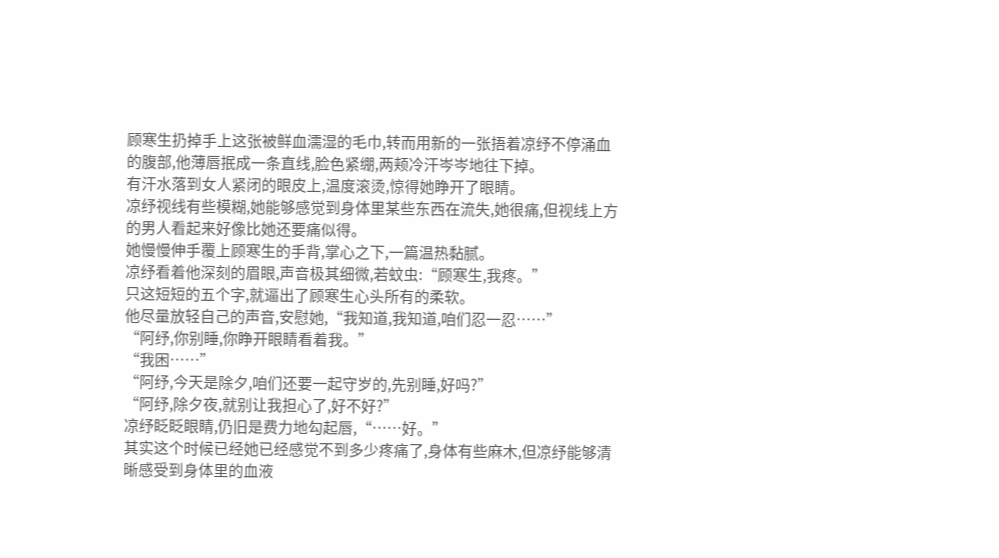顾寒生扔掉手上这张被鲜血濡湿的毛巾,转而用新的一张捂着凉纾不停涌血的腹部,他薄唇抿成一条直线,脸色紧绷,两颊冷汗岑岑地往下掉。
有汗水落到女人紧闭的眼皮上,温度滚烫,惊得她睁开了眼睛。
凉纾视线有些模糊,她能够感觉到身体里某些东西在流失,她很痛,但视线上方的男人看起来好像比她还要痛似得。
她慢慢伸手覆上顾寒生的手背,掌心之下,一篇温热黏腻。
凉纾看着他深刻的眉眼,声音极其细微,若蚊虫:“顾寒生,我疼。”
只这短短的五个字,就逼出了顾寒生心头所有的柔软。
他尽量放轻自己的声音,安慰她,“我知道,我知道,咱们忍一忍……”
“阿纾,你别睡,你睁开眼睛看着我。”
“我困……”
“阿纾,今天是除夕,咱们还要一起守岁的,先别睡,好吗?”
“阿纾,除夕夜,就别让我担心了,好不好?”
凉纾眨眨眼睛,仍旧是费力地勾起唇,“……好。”
其实这个时候已经她已经感觉不到多少疼痛了,身体有些麻木,但凉纾能够清晰感受到身体里的血液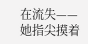在流失——
她指尖摸着